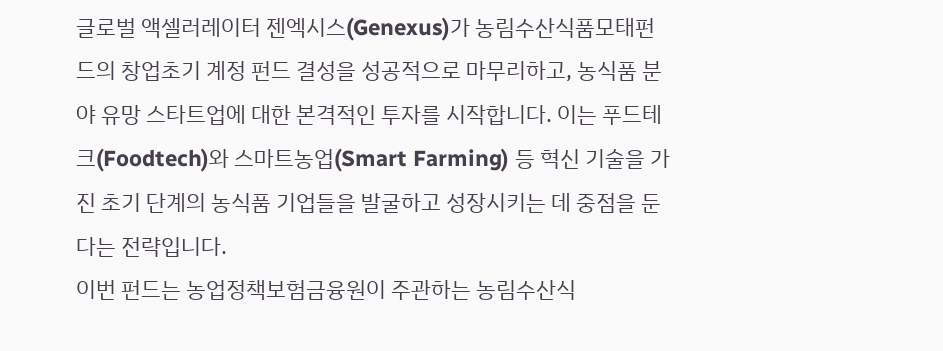글로벌 액셀러레이터 젠엑시스(Genexus)가 농림수산식품모태펀드의 창업초기 계정 펀드 결성을 성공적으로 마무리하고, 농식품 분야 유망 스타트업에 대한 본격적인 투자를 시작합니다. 이는 푸드테크(Foodtech)와 스마트농업(Smart Farming) 등 혁신 기술을 가진 초기 단계의 농식품 기업들을 발굴하고 성장시키는 데 중점을 둔다는 전략입니다.
이번 펀드는 농업정책보험금융원이 주관하는 농림수산식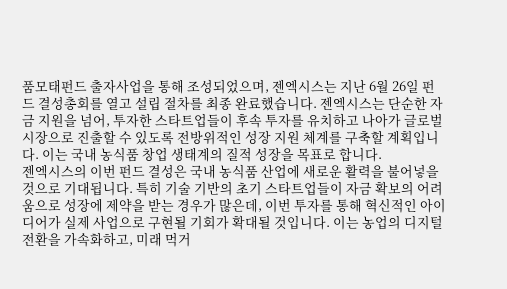품모태펀드 출자사업을 통해 조성되었으며, 젠엑시스는 지난 6월 26일 펀드 결성총회를 열고 설립 절차를 최종 완료했습니다. 젠엑시스는 단순한 자금 지원을 넘어, 투자한 스타트업들이 후속 투자를 유치하고 나아가 글로벌 시장으로 진출할 수 있도록 전방위적인 성장 지원 체계를 구축할 계획입니다. 이는 국내 농식품 창업 생태계의 질적 성장을 목표로 합니다.
젠엑시스의 이번 펀드 결성은 국내 농식품 산업에 새로운 활력을 불어넣을 것으로 기대됩니다. 특히 기술 기반의 초기 스타트업들이 자금 확보의 어려움으로 성장에 제약을 받는 경우가 많은데, 이번 투자를 통해 혁신적인 아이디어가 실제 사업으로 구현될 기회가 확대될 것입니다. 이는 농업의 디지털 전환을 가속화하고, 미래 먹거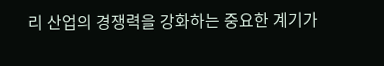리 산업의 경쟁력을 강화하는 중요한 계기가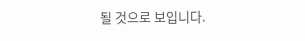될 것으로 보입니다.